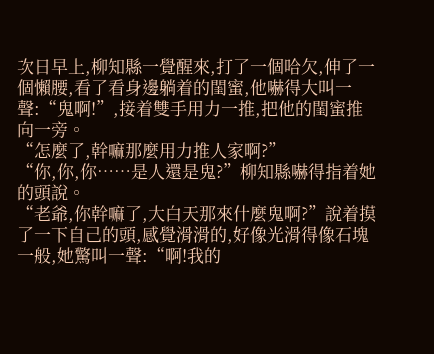次日早上,柳知縣一覺醒來,打了一個哈欠,伸了一個懶腰,看了看身邊躺着的閨蜜,他嚇得大叫一聲:“鬼啊!”,接着雙手用力一推,把他的閨蜜推向一旁。
“怎麼了,幹嘛那麼用力推人家啊?”
“你,你,你……是人還是鬼?”柳知縣嚇得指着她的頭說。
“老爺,你幹嘛了,大白天那來什麼鬼啊?”說着摸了一下自己的頭,感覺滑滑的,好像光滑得像石塊一般,她驚叫一聲:“啊!我的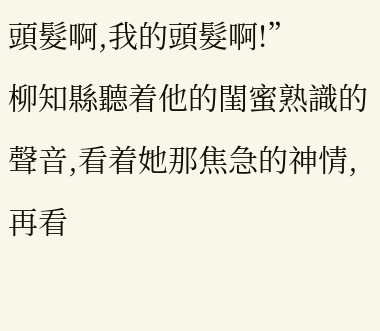頭髮啊,我的頭髮啊!”
柳知縣聽着他的閨蜜熟識的聲音,看着她那焦急的神情,再看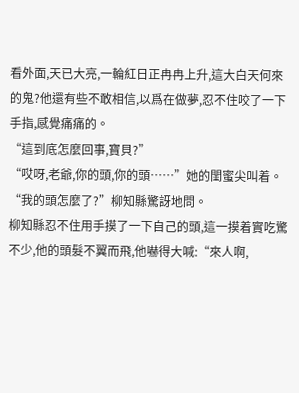看外面,天已大亮,一輪紅日正冉冉上升,這大白天何來的鬼?他還有些不敢相信,以爲在做夢,忍不住咬了一下手指,感覺痛痛的。
“這到底怎麼回事,寶貝?”
“哎呀,老爺,你的頭,你的頭……”她的閨蜜尖叫着。
“我的頭怎麼了?”柳知縣驚訝地問。
柳知縣忍不住用手摸了一下自己的頭,這一摸着實吃驚不少,他的頭髮不翼而飛,他嚇得大喊:“來人啊,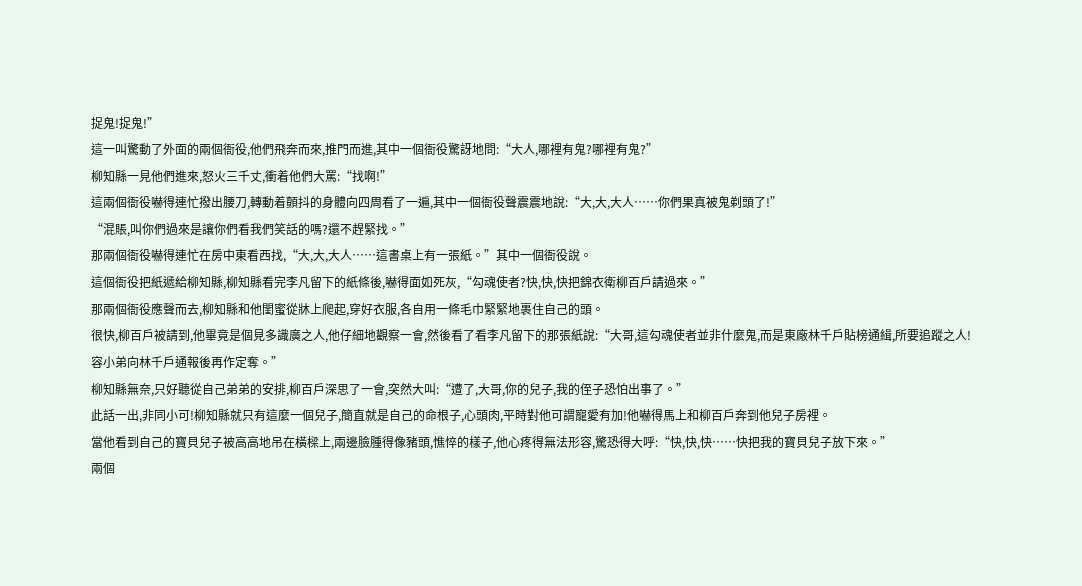捉鬼!捉鬼!”
這一叫驚動了外面的兩個衙役,他們飛奔而來,推門而進,其中一個衙役驚訝地問:“大人,哪裡有鬼?哪裡有鬼?”
柳知縣一見他們進來,怒火三千丈,衝着他們大罵:“找啊!”
這兩個衙役嚇得連忙撥出腰刀,轉動着顫抖的身體向四周看了一遍,其中一個衙役聲震震地說:“大,大,大人……你們果真被鬼剃頭了!”
“混賬,叫你們過來是讓你們看我們笑話的嗎?還不趕緊找。”
那兩個衙役嚇得連忙在房中東看西找,“大,大,大人……這書桌上有一張紙。”其中一個衙役說。
這個衙役把紙遞給柳知縣,柳知縣看完李凡留下的紙條後,嚇得面如死灰,“勾魂使者?快,快,快把錦衣衛柳百戶請過來。”
那兩個衙役應聲而去,柳知縣和他閨蜜從牀上爬起,穿好衣服,各自用一條毛巾緊緊地裹住自己的頭。
很快,柳百戶被請到,他畢竟是個見多識廣之人,他仔細地觀察一會,然後看了看李凡留下的那張紙說:“大哥,這勾魂使者並非什麼鬼,而是東廠林千戶貼榜通緝,所要追蹤之人!容小弟向林千戶通報後再作定奪。”
柳知縣無奈,只好聽從自己弟弟的安排,柳百戶深思了一會,突然大叫:“遭了,大哥,你的兒子,我的侄子恐怕出事了。”
此話一出,非同小可!柳知縣就只有這麼一個兒子,簡直就是自己的命根子,心頭肉,平時對他可謂寵愛有加!他嚇得馬上和柳百戶奔到他兒子房裡。
當他看到自己的寶貝兒子被高高地吊在橫樑上,兩邊臉腫得像豬頭,憔悴的樣子,他心疼得無法形容,驚恐得大呼:“快,快,快……快把我的寶貝兒子放下來。”
兩個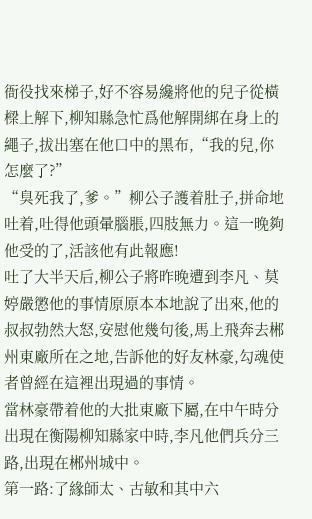衙役找來梯子,好不容易纔將他的兒子從橫樑上解下,柳知縣急忙爲他解開綁在身上的繩子,拔出塞在他口中的黑布,“我的兒,你怎麼了?”
“臭死我了,爹。”柳公子護着肚子,拼命地吐着,吐得他頭暈腦脹,四肢無力。這一晚夠他受的了,活該他有此報應!
吐了大半天后,柳公子將昨晚遭到李凡、莫婷嚴懲他的事情原原本本地說了出來,他的叔叔勃然大怒,安慰他幾句後,馬上飛奔去郴州東廠所在之地,告訴他的好友林豪,勾魂使者曾經在這裡出現過的事情。
當林豪帶着他的大批東廠下屬,在中午時分出現在衡陽柳知縣家中時,李凡他們兵分三路,出現在郴州城中。
第一路:了緣師太、古敏和其中六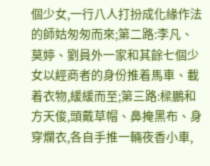個少女,一行八人打扮成化緣作法的師姑匆匆而來;第二路:李凡、莫婷、劉員外一家和其餘七個少女以經商者的身份推着馬車、載着衣物,緩緩而至;第三路:樑鵬和方天俊,頭戴草帽、鼻掩黑布、身穿爛衣,各自手推一輛夜香小車,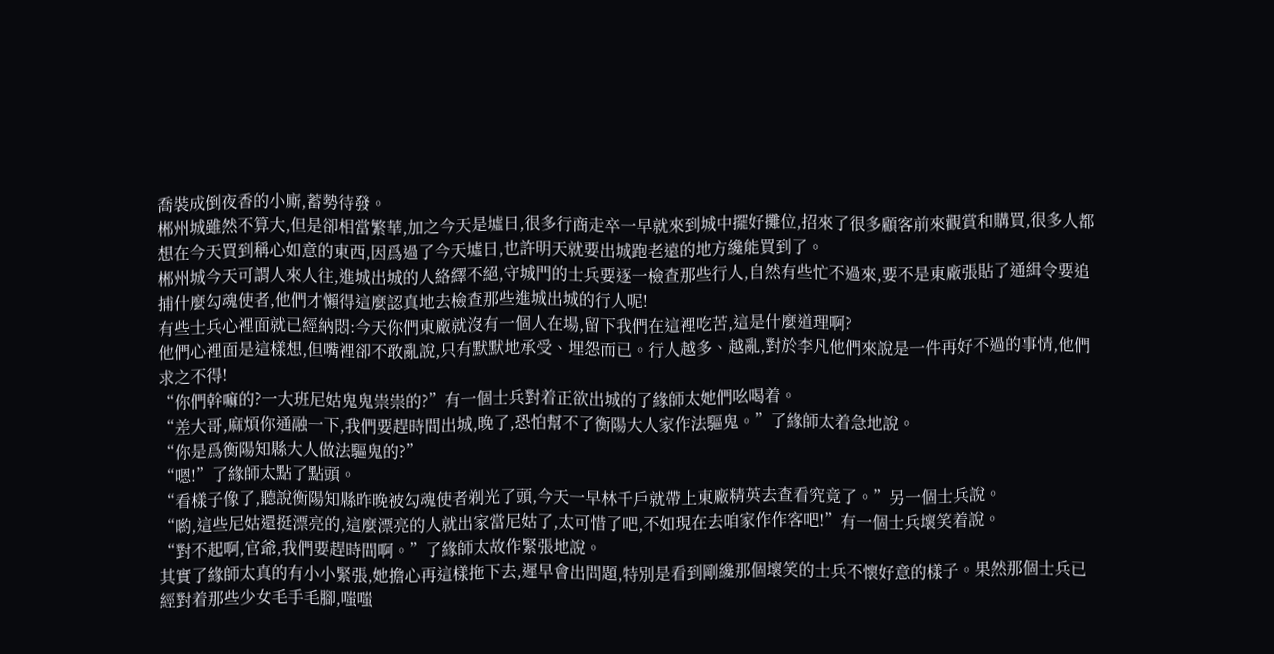喬裝成倒夜香的小廝,蓄勢待發。
郴州城雖然不算大,但是卻相當繁華,加之今天是墟日,很多行商走卒一早就來到城中擺好攤位,招來了很多顧客前來觀賞和購買,很多人都想在今天買到稱心如意的東西,因爲過了今天墟日,也許明天就要出城跑老遠的地方纔能買到了。
郴州城今天可謂人來人往,進城出城的人絡繹不絕,守城門的士兵要逐一檢查那些行人,自然有些忙不過來,要不是東廠張貼了通緝令要追捕什麼勾魂使者,他們才懶得這麼認真地去檢查那些進城出城的行人呢!
有些士兵心裡面就已經納悶:今天你們東廠就沒有一個人在場,留下我們在這裡吃苦,這是什麼道理啊?
他們心裡面是這樣想,但嘴裡卻不敢亂說,只有默默地承受、埋怨而已。行人越多、越亂,對於李凡他們來說是一件再好不過的事情,他們求之不得!
“你們幹嘛的?一大班尼姑鬼鬼祟祟的?”有一個士兵對着正欲出城的了緣師太她們吆喝着。
“差大哥,麻煩你通融一下,我們要趕時間出城,晚了,恐怕幫不了衡陽大人家作法驅鬼。”了緣師太着急地說。
“你是爲衡陽知縣大人做法驅鬼的?”
“嗯!”了緣師太點了點頭。
“看樣子像了,聽說衡陽知縣昨晚被勾魂使者剃光了頭,今天一早林千戶就帶上東廠精英去查看究竟了。”另一個士兵說。
“喲,這些尼姑還挺漂亮的,這麼漂亮的人就出家當尼姑了,太可惜了吧,不如現在去咱家作作客吧!”有一個士兵壞笑着說。
“對不起啊,官爺,我們要趕時間啊。”了緣師太故作緊張地說。
其實了緣師太真的有小小緊張,她擔心再這樣拖下去,遲早會出問題,特別是看到剛纔那個壞笑的士兵不懷好意的樣子。果然那個士兵已經對着那些少女毛手毛腳,嗤嗤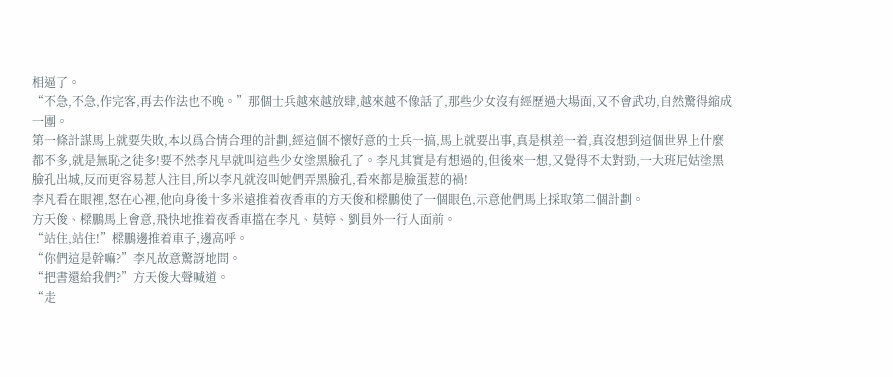相逼了。
“不急,不急,作完客,再去作法也不晚。”那個士兵越來越放肆,越來越不像話了,那些少女沒有經歷過大場面,又不會武功,自然驚得縮成一團。
第一條計謀馬上就要失敗,本以爲合情合理的計劃,經這個不懷好意的士兵一搞,馬上就要出事,真是棋差一着,真沒想到這個世界上什麼都不多,就是無恥之徒多!要不然李凡早就叫這些少女塗黑臉孔了。李凡其實是有想過的,但後來一想,又覺得不太對勁,一大班尼姑塗黑臉孔出城,反而更容易惹人注目,所以李凡就沒叫她們弄黑臉孔,看來都是臉蛋惹的禍!
李凡看在眼裡,怒在心裡,他向身後十多米遠推着夜香車的方天俊和樑鵬使了一個眼色,示意他們馬上採取第二個計劃。
方天俊、樑鵬馬上會意,飛快地推着夜香車擋在李凡、莫婷、劉員外一行人面前。
“站住,站住!”樑鵬邊推着車子,邊高呼。
“你們這是幹嘛?”李凡故意驚訝地問。
“把書還給我們?”方天俊大聲喊道。
“走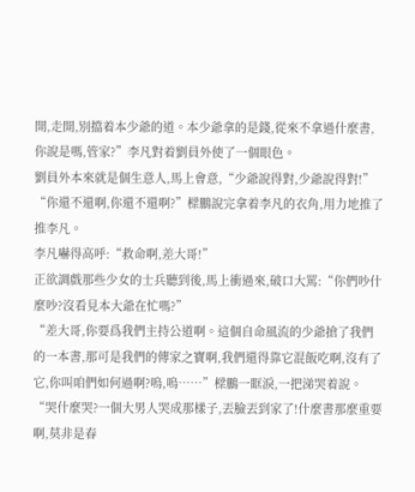開,走開,別擋着本少爺的道。本少爺拿的是錢,從來不拿過什麼書,你說是嗎,管家?”李凡對着劉員外使了一個眼色。
劉員外本來就是個生意人,馬上會意,“少爺說得對,少爺說得對!”
“你還不還啊,你還不還啊?”樑鵬說完拿着李凡的衣角,用力地推了推李凡。
李凡嚇得高呼:“救命啊,差大哥!”
正欲調戲那些少女的士兵聽到後,馬上衝過來,破口大罵:“你們吵什麼吵?沒看見本大爺在忙嗎?”
“差大哥,你要爲我們主持公道啊。這個自命風流的少爺搶了我們的一本書,那可是我們的傳家之寶啊,我們還得靠它混飯吃啊,沒有了它,你叫咱們如何過啊?嗚,嗚……”樑鵬一眶淚,一把涕哭着說。
“哭什麼哭?一個大男人哭成那樣子,丟臉丟到家了!什麼書那麼重要啊,莫非是春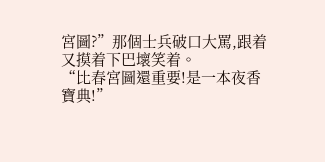宮圖?”那個士兵破口大罵,跟着又摸着下巴壞笑着。
“比春宮圖還重要!是一本夜香寶典!”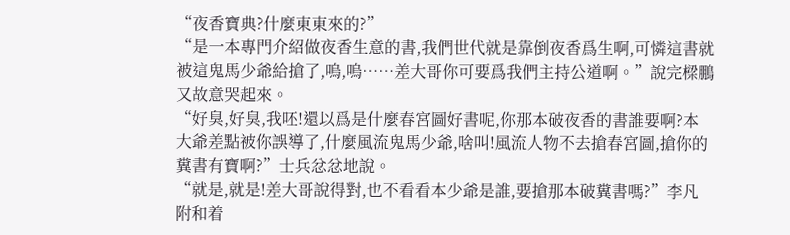“夜香寶典?什麼東東來的?”
“是一本專門介紹做夜香生意的書,我們世代就是靠倒夜香爲生啊,可憐這書就被這鬼馬少爺給搶了,嗚,嗚……差大哥你可要爲我們主持公道啊。”說完樑鵬又故意哭起來。
“好臭,好臭,我呸!還以爲是什麼春宮圖好書呢,你那本破夜香的書誰要啊?本大爺差點被你誤導了,什麼風流鬼馬少爺,啥叫!風流人物不去搶春宮圖,搶你的糞書有寶啊?”士兵忿忿地說。
“就是,就是!差大哥說得對,也不看看本少爺是誰,要搶那本破糞書嗎?”李凡附和着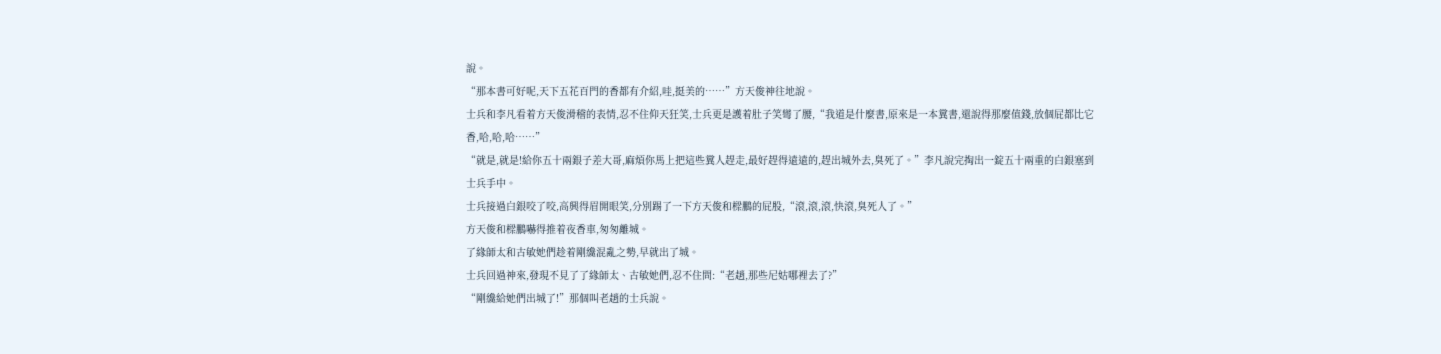說。
“那本書可好呢,天下五花百門的香都有介紹,哇,挺美的……”方天俊神往地說。
士兵和李凡看着方天俊滑稽的表情,忍不住仰天狂笑,士兵更是護着肚子笑彎了腰,“我道是什麼書,原來是一本糞書,還說得那麼值錢,放個屁都比它香,哈,哈,哈……”
“就是,就是!給你五十兩銀子差大哥,麻煩你馬上把這些糞人趕走,最好趕得遠遠的,趕出城外去,臭死了。”李凡說完掏出一錠五十兩重的白銀塞到士兵手中。
士兵接過白銀咬了咬,高興得眉開眼笑,分別踢了一下方天俊和樑鵬的屁股,“滾,滾,滾,快滾,臭死人了。”
方天俊和樑鵬嚇得推着夜香車,匆匆離城。
了緣師太和古敏她們趁着剛纔混亂之勢,早就出了城。
士兵回過神來,發現不見了了緣師太、古敏她們,忍不住問:“老趙,那些尼姑哪裡去了?”
“剛纔給她們出城了!”那個叫老趙的士兵說。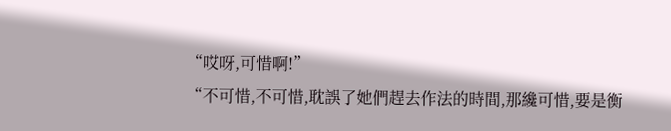“哎呀,可惜啊!”
“不可惜,不可惜,耽誤了她們趕去作法的時間,那纔可惜,要是衡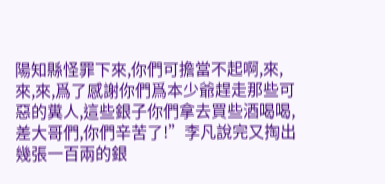陽知縣怪罪下來,你們可擔當不起啊,來,來,來,爲了感謝你們爲本少爺趕走那些可惡的糞人,這些銀子你們拿去買些酒喝喝,差大哥們,你們辛苦了!”李凡說完又掏出幾張一百兩的銀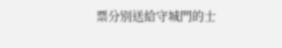票分別送給守城門的士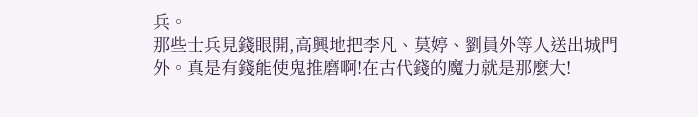兵。
那些士兵見錢眼開,高興地把李凡、莫婷、劉員外等人送出城門外。真是有錢能使鬼推磨啊!在古代錢的魔力就是那麼大!